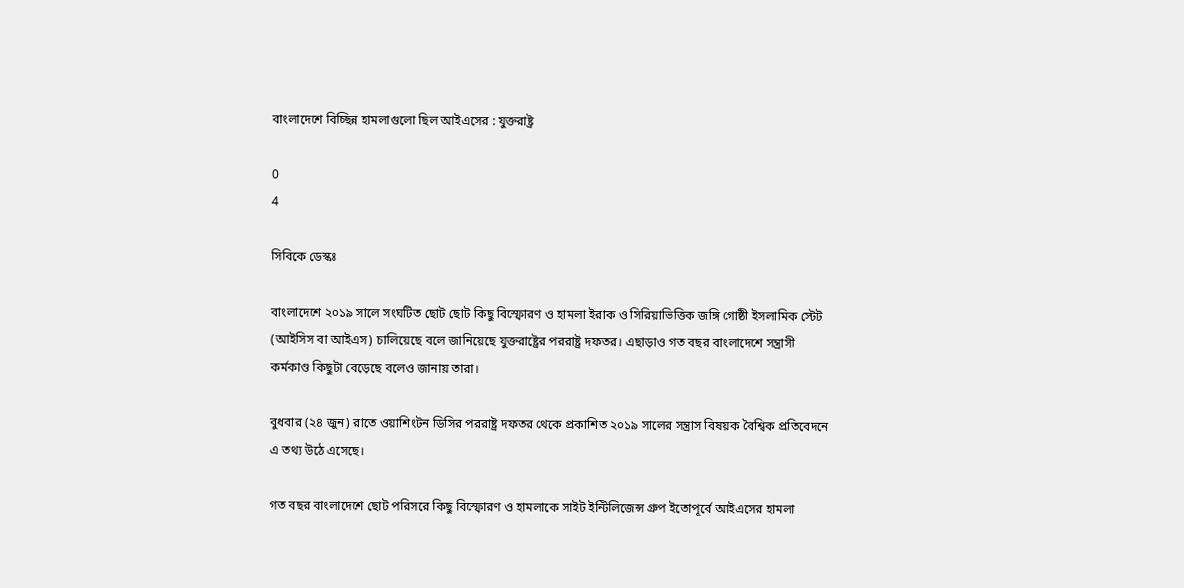বাংলাদেশে বিচ্ছিন্ন হামলাগুলো ছিল আইএসের : যুক্তরাষ্ট্র

0
4

সিবিকে ডেস্কঃ

বাংলাদেশে ২০১৯ সালে সংঘটিত ছোট ছোট কিছু বিস্ফোরণ ও হামলা ইরাক ও সিরিয়াভিত্তিক জঙ্গি গোষ্ঠী ইসলামিক স্টেট (আইসিস বা আইএস) চালিয়েছে বলে জানিয়েছে যুক্তরাষ্ট্রের পররাষ্ট্র দফতর। এছাড়াও গত বছর বাংলাদেশে সন্ত্রাসী কর্মকাণ্ড কিছুটা বেড়েছে বলেও জানায় তারা।

বুধবার (২৪ জুন) রাতে ওয়াশিংটন ডিসির পররাষ্ট্র দফতর থেকে প্রকাশিত ২০১৯ সালের সন্ত্রাস বিষয়ক বৈশ্বিক প্রতিবেদনে এ তথ্য উঠে এসেছে।

গত বছর বাংলাদেশে ছোট পরিসরে কিছু বিস্ফোরণ ও হামলাকে সাইট ইন্টিলিজেন্স গ্রুপ ইতোপূর্বে আইএসের হামলা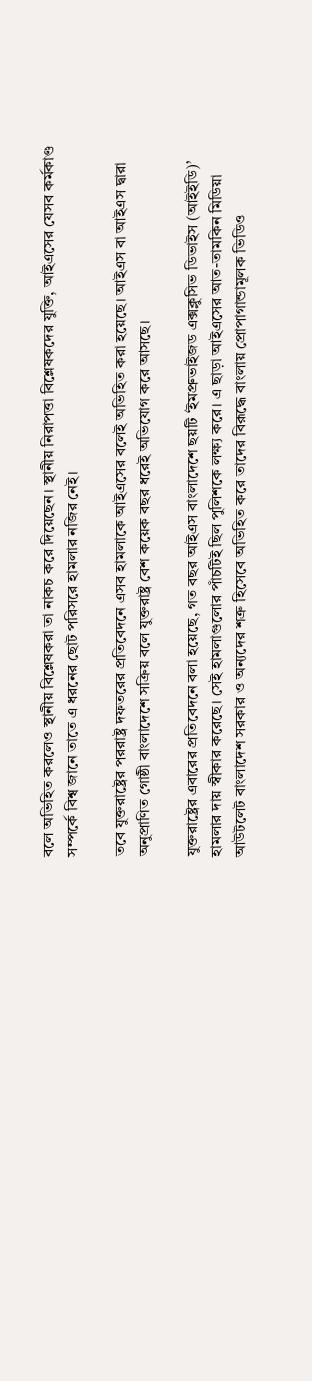বলে অভিহিত করলেও স্থানীয় বিশ্লেষকরা তা নাকচ করে দিয়েছেন। স্থানীয় নিরাপত্তা বিশ্লেষকদের যুক্তি, আইএসের যেসব কর্মকাণ্ড সম্পর্কে বিশ্ব জানে তাতে এ ধরনের ছোট পরিসরে হামলার নজির নেই।

তবে যুক্তরাষ্ট্রের পররাষ্ট্র দফতরের প্রতিবেদনে এসব হামলাকে আইএসের বলেই অভিহিত করা হয়েছে। আইএস বা আইএস দ্বারা অনুপ্রাণিত গোষ্ঠী বাংলাদেশে সক্রিয় বলে যুক্তরাষ্ট্র বেশ কয়েক বছর ধরেই অভিযোগ করে আসছে।

যুক্তরাষ্ট্রের এবারের প্রতিবেদনে বলা হয়েছে, গত বছর আইএস বাংলাদেশে ছয়টি ‘ইমপ্রুভাইজড এক্সক্লুসিভ ডিভাইস (আইইডি)’ হামলার দায় স্বীকার করেছে। সেই হামলাগুলোর পাঁচটিই ছিল পুলিশকে লক্ষ্য করে। এ ছাড়া আইএসের আত-তামকিন মিডিয়া আউটলেট বাংলাদেশ সরকার ও অন্যদের শত্রু হিসেবে অভিহিত করে তাদের বিরূদ্ধে বাংলায় প্রোপাগান্ডামূলক ভিডিও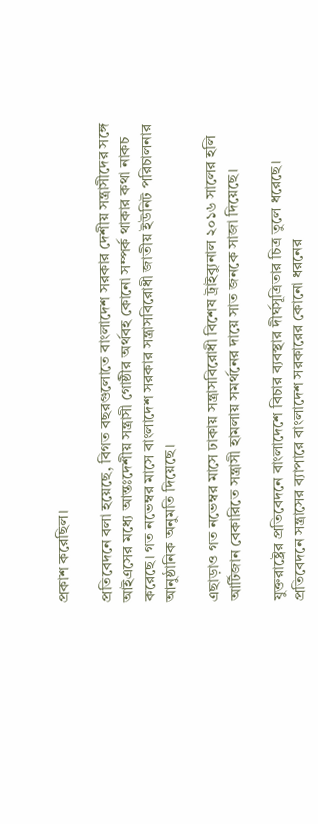প্রকাশ করেছিল।

প্রতিবেদনে বলা হয়েছে, বিগত বছরগুলোতে বাংলাদেশ সরকার দেশীয় সন্ত্রাসীদের সঙ্গে আইএসের মধ্যে আন্তঃদেশীয় সন্ত্রাসী গোষ্ঠীর অর্থবহ কোনো সম্পর্ক থাকার কথা নাকচ করেছে। গত নভেম্বর মাসে বাংলাদেশ সরকার সন্ত্রাসবিরোধী জাতীয় ইউনিট পরিচালনার আনুষ্ঠানিক অনুমতি দিয়েছে।

এছাড়াও গত নভেম্বর মাসে ঢাকায় সন্ত্রাসবিরোধী বিশেষ ট্রাইব্যুনাল ২০১৬ সালের হলি আর্টিজান বেকারিতে সন্ত্রাসী হামলায় সমর্থনের দায়ে সাত জনকে সাজা দিয়েছে।

যুক্তরাষ্ট্রের প্রতিবেদনে বাংলাদেশে বিচার ব্যবস্থার দীর্ঘসূত্রিতার চিত্র তুলে ধরেছে। প্রতিবেদনে সন্ত্রাসের ব্যাপারে বাংলাদেশ সরকারের কোনো ধরনের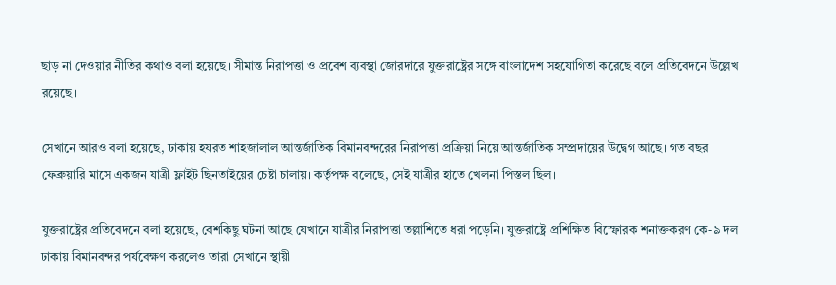ছাড় না দেওয়ার নীতির কথাও বলা হয়েছে। সীমান্ত নিরাপত্তা ও প্রবেশ ব্যবস্থা জোরদারে যুক্তরাষ্ট্রের সঙ্গে বাংলাদেশ সহযোগিতা করেছে বলে প্রতিবেদনে উল্লেখ রয়েছে।

সেখানে আরও বলা হয়েছে, ঢাকায় হযরত শাহজালাল আন্তর্জাতিক বিমানবন্দরের নিরাপত্তা প্রক্রিয়া নিয়ে আন্তর্জাতিক সম্প্রদায়ের উদ্বেগ আছে। গত বছর ফেব্রুয়ারি মাসে একজন যাত্রী ফ্লাইট ছিনতাইয়ের চেষ্টা চালায়। কর্তৃপক্ষ বলেছে, সেই যাত্রীর হাতে খেলনা পিস্তল ছিল।

যুক্তরাষ্ট্রের প্রতিবেদনে বলা হয়েছে, বেশকিছু ঘটনা আছে যেখানে যাত্রীর নিরাপত্তা তল্লাশিতে ধরা পড়েনি। যুক্তরাষ্ট্রে প্রশিক্ষিত বিস্ফোরক শনাক্তকরণ কে-৯ দল ঢাকায় বিমানবন্দর পর্যবেক্ষণ করলেও তারা সেখানে স্থায়ী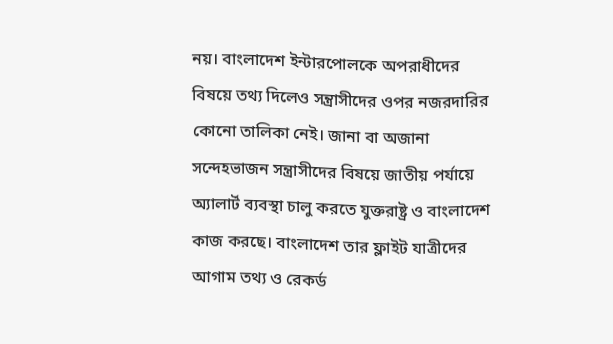নয়। বাংলাদেশ ইন্টারপোলকে অপরাধীদের বিষয়ে তথ্য দিলেও সন্ত্রাসীদের ওপর নজরদারির কোনো তালিকা নেই। জানা বা অজানা সন্দেহভাজন সন্ত্রাসীদের বিষয়ে জাতীয় পর্যায়ে অ্যালার্ট ব্যবস্থা চালু করতে যুক্তরাষ্ট্র ও বাংলাদেশ কাজ করছে। বাংলাদেশ তার ফ্লাইট যাত্রীদের আগাম তথ্য ও রেকর্ড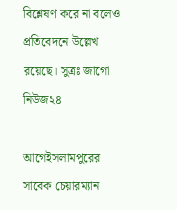বিশ্লেষণ করে না বলেও প্রতিবেদনে উল্লেখ রয়েছে। সুত্রঃ জাগো নিউজ২৪

আগেইসলামপুরের সাবেক চেয়ারম্যান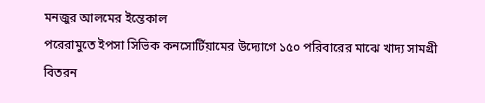মনজুর আলমের ইন্তেকাল
পরেরামুতে ইপসা সিভিক কনসোর্টিয়ামের উদ্যোগে ১৫০ পরিবারের মাঝে খাদ্য সামগ্রী বিতরন